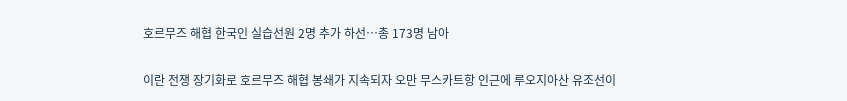호르무즈 해협 한국인 실습선원 2명 추가 하선…총 173명 남아

이란 전쟁 장기화로 호르무즈 해협 봉쇄가 지속되자 오만 무스카트항 인근에 루오지아산 유조선이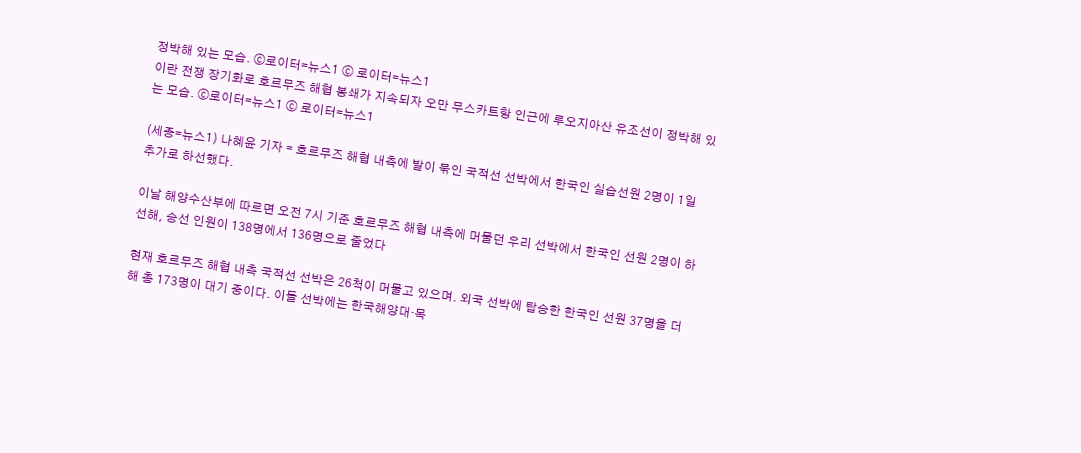정박해 있는 모습. ⓒ로이터=뉴스1 ⓒ 로이터=뉴스1
이란 전쟁 장기화로 호르무즈 해협 봉쇄가 지속되자 오만 무스카트항 인근에 루오지아산 유조선이 정박해 있는 모습. ⓒ로이터=뉴스1 ⓒ 로이터=뉴스1

(세종=뉴스1) 나혜윤 기자 = 호르무즈 해협 내측에 발이 묶인 국적선 선박에서 한국인 실습선원 2명이 1일 추가로 하선했다.

이날 해양수산부에 따르면 오전 7시 기준 호르무즈 해협 내측에 머물던 우리 선박에서 한국인 선원 2명이 하선해, 승선 인원이 138명에서 136명으로 줄었다

현재 호르무즈 해협 내측 국적선 선박은 26척이 머물고 있으며. 외국 선박에 탑승한 한국인 선원 37명을 더해 총 173명이 대기 중이다. 이들 선박에는 한국해양대·목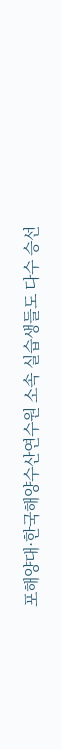포해양대·한국해양수산연수원 소속 실습생들도 다수 승선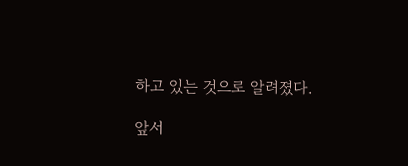하고 있는 것으로 알려졌다.

앞서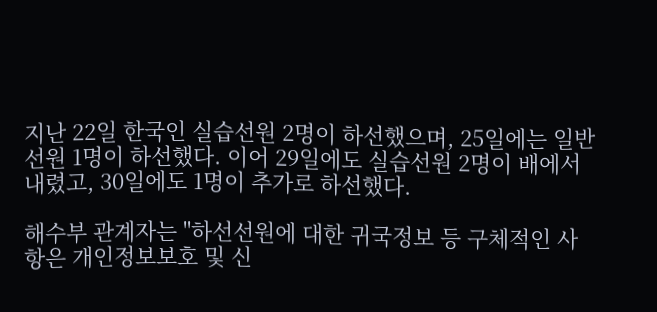지난 22일 한국인 실습선원 2명이 하선했으며, 25일에는 일반 선원 1명이 하선했다. 이어 29일에도 실습선원 2명이 배에서 내렸고, 30일에도 1명이 추가로 하선했다.

해수부 관계자는 "하선선원에 대한 귀국정보 등 구체적인 사항은 개인정보보호 및 신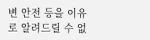변 안전 등을 이유로 알려드릴 수 없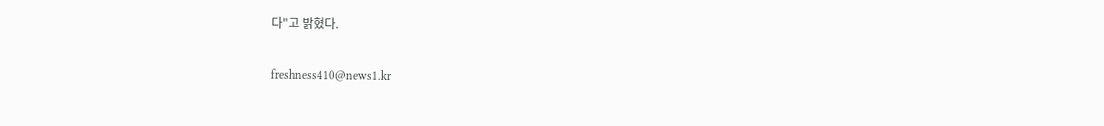다"고 밝혔다.

freshness410@news1.kr